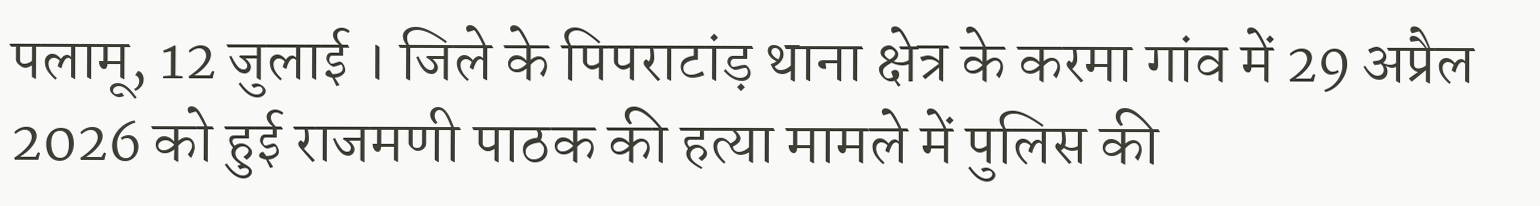पलामू, 12 जुलाई । जिले के पिपराटांड़ थाना क्षेत्र के करमा गांव में 29 अप्रैल 2026 को हुई राजमणी पाठक की हत्या मामले में पुलिस की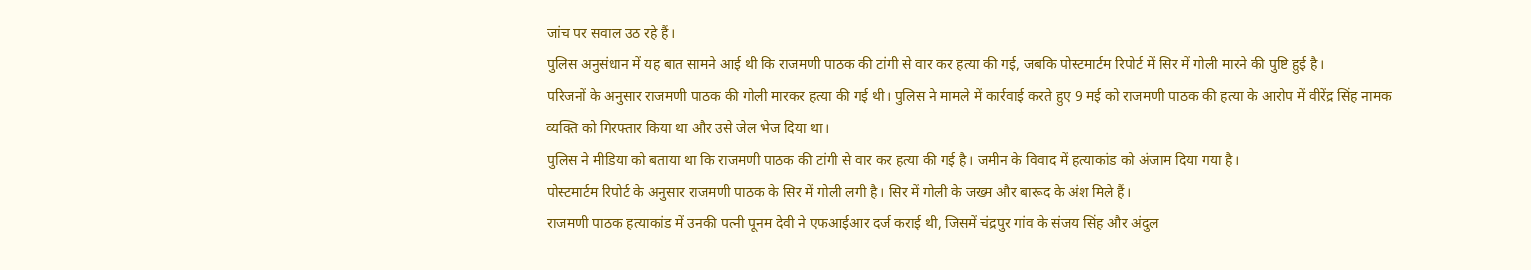जांच पर सवाल उठ रहे हैं।
पुलिस अनुसंधान में यह बात सामने आई थी कि राजमणी पाठक की टांगी से वार कर हत्या की गई, जबकि पोस्टमार्टम रिपोर्ट में सिर में गोली मारने की पुष्टि हुई है।
परिजनों के अनुसार राजमणी पाठक की गोली मारकर हत्या की गई थी। पुलिस ने मामले में कार्रवाई करते हुए 9 मई को राजमणी पाठक की हत्या के आरोप में वीरेंद्र सिंह नामक व्यक्ति को गिरफ्तार किया था और उसे जेल भेज दिया था।
पुलिस ने मीडिया को बताया था कि राजमणी पाठक की टांगी से वार कर हत्या की गई है। जमीन के विवाद में हत्याकांड को अंजाम दिया गया है।
पोस्टमार्टम रिपोर्ट के अनुसार राजमणी पाठक के सिर में गोली लगी है। सिर में गोली के जख्म और बारूद के अंश मिले हैं।
राजमणी पाठक हत्याकांड में उनकी पत्नी पूनम देवी ने एफआईआर दर्ज कराई थी, जिसमें चंद्रपुर गांव के संजय सिंह और अंदुल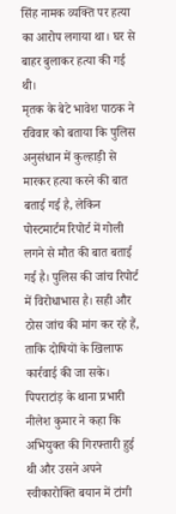सिंह नामक व्यक्ति पर हत्या का आरोप लगाया था। घर से बाहर बुलाकर हत्या की गई थी।
मृतक के बेटे भावेश पाठक ने रविवार को बताया कि पुलिस अनुसंधान में कुल्हाड़ी से मारकर हत्या करने की बात बताई गई है, लेकिन पोस्टमार्टम रिपोर्ट में गोली लगने से मौत की बात बताई गई है। पुलिस की जांच रिपोर्ट में विरोधाभास है। सही और ठोस जांच की मांग कर रहे हैं, ताकि दोषियों के खिलाफ कार्रवाई की जा सके।
पिपराटांड़ के थाना प्रभारी नीलेश कुमार ने कहा कि अभियुक्त की गिरफ्तारी हुई थी और उसने अपने स्वीकारोक्ति बयान में टांगी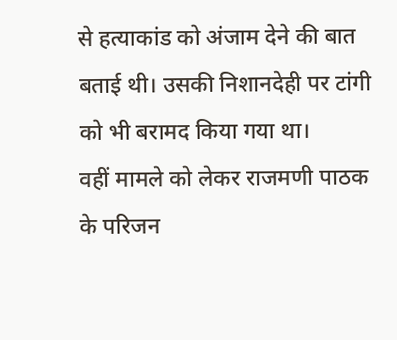से हत्याकांड को अंजाम देने की बात बताई थी। उसकी निशानदेही पर टांगी को भी बरामद किया गया था।
वहीं मामले को लेकर राजमणी पाठक के परिजन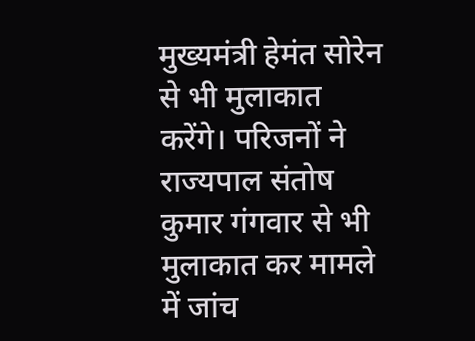मुख्यमंत्री हेमंत सोरेन से भी मुलाकात करेंगे। परिजनों ने राज्यपाल संतोष कुमार गंगवार से भी मुलाकात कर मामले में जांच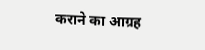कराने का आग्रह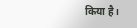किया है।